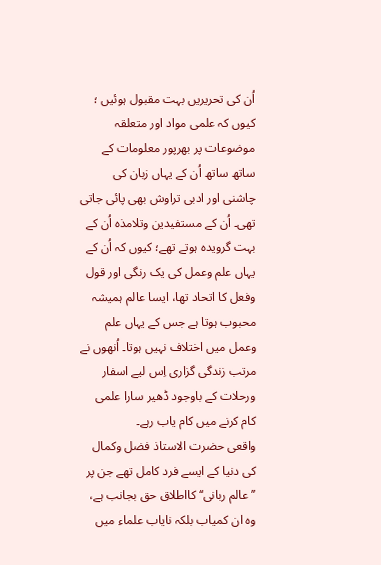اُن کی تحریریں بہت مقبول ہوئیں ؛ کیوں کہ علمی مواد اور متعلقہ موضوعات پر بھرپور معلومات کے ساتھ ساتھ اُن کے یہاں زبان کی چاشنی اور ادبی تراوش بھی پائی جاتی تھی۔ اُن کے مستفیدین وتلامذہ اُن کے بہت گرویدہ ہوتے تھے؛ کیوں کہ اُن کے یہاں علم وعمل کی یک رنگی اور قول وفعل کا اتحاد تھا، ایسا عالم ہمیشہ محبوب ہوتا ہے جس کے یہاں علم وعمل میں اختلاف نہیں ہوتا۔ اُنھوں نے مرتب زندگی گزاری اِس لیے اسفار ورحلات کے باوجود ڈھیر سارا علمی کام کرنے میں کام یاب رہے۔
واقعی حضرت الاستاذ فضل وکمال کی دنیا کے ایسے فرد کامل تھے جن پر ’’عالم ربانی‘‘ کااطلاق حق بجانب ہے، وہ ان کمیاب بلکہ نایاب علماء میں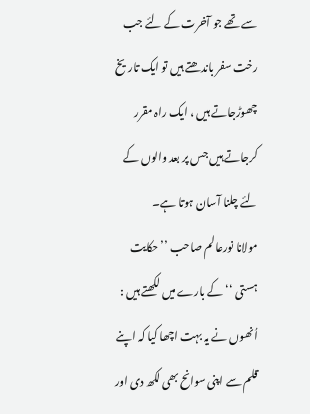سے تھے جو آخرت کے لئے جب رخت سفر باندھتے ہیں تو ایک تاریخ چھوڑجاتے ہیں ، ایک راہ مقرر کرجاتے ہیں جس پر بعد والوں کے لئے چلنا آسان ہوتا ہے۔
مولانا نورعالم صاحب ’’ حکایت ہستی ‘‘ کے بارے میں لکھتے ہیں :
اُنھوں نے یہ بہت اچھا کیا کہ اپنے قلم سے اپنی سوانح بھی لکھ دی اور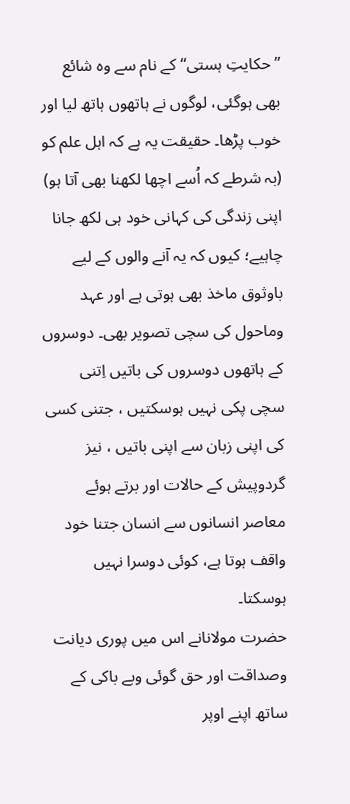’’حکایتِ ہستی‘‘ کے نام سے وہ شائع بھی ہوگئی، لوگوں نے ہاتھوں ہاتھ لیا اور خوب پڑھا۔ حقیقت یہ ہے کہ اہل علم کو (بہ شرطے کہ اُسے اچھا لکھنا بھی آتا ہو) اپنی زندگی کی کہانی خود ہی لکھ جانا چاہیے؛ کیوں کہ یہ آنے والوں کے لیے باوثوق ماخذ بھی ہوتی ہے اور عہد وماحول کی سچی تصویر بھی۔ دوسروں کے ہاتھوں دوسروں کی باتیں اِتنی سچی پکی نہیں ہوسکتیں ، جتنی کسی کی اپنی زبان سے اپنی باتیں ، نیز گردوپیش کے حالات اور برتے ہوئے معاصر انسانوں سے انسان جتنا خود واقف ہوتا ہے، کوئی دوسرا نہیں ہوسکتا۔
حضرت مولانانے اس میں پوری دیانت وصداقت اور حق گوئی وبے باکی کے ساتھ اپنے اوپر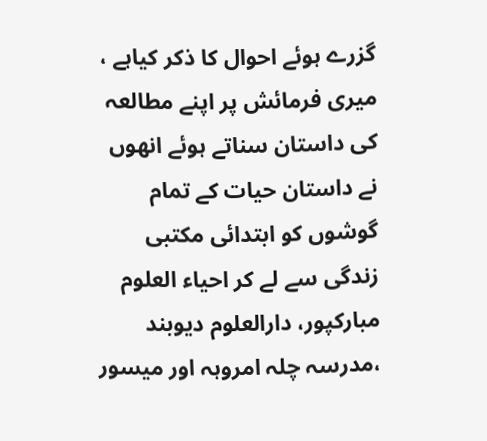گزرے ہوئے احوال کا ذکر کیاہے ، میری فرمائش پر اپنے مطالعہ کی داستان سناتے ہوئے انھوں نے داستان حیات کے تمام گوشوں کو ابتدائی مکتبی زندگی سے لے کر احیاء العلوم مبارکپور، دارالعلوم دیوبند ،مدرسہ چلہ امروہہ اور میسور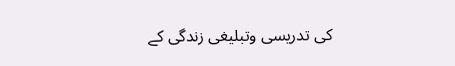کی تدریسی وتبلیغی زندگی کے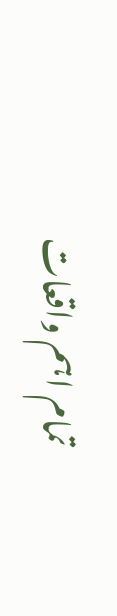تمام اہم واقعات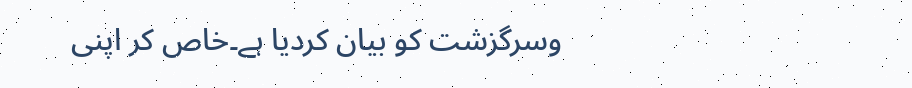وسرگزشت کو بیان کردیا ہے۔خاص کر اپنی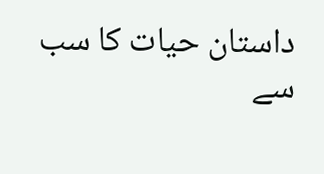داستان حیات کا سب سے